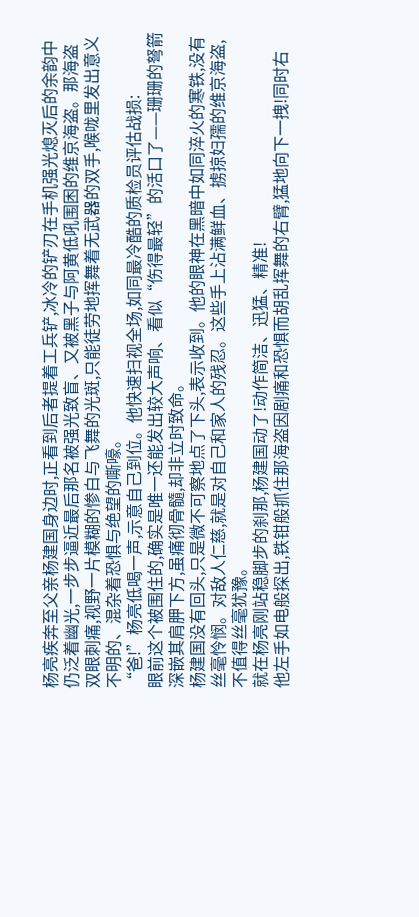杨亮疾奔至父亲杨建国身边时,正看到后者提着工兵铲,冰冷的铲刃在手机强光熄灭后的余韵中仍泛着幽光,一步步逼近最后那名被强光致盲、又被黑子与阿黄低吼围困的维京海盗。那海盗双眼刺痛,视野一片模糊的惨白与飞舞的光斑,只能徒劳地挥舞着无武器的双手,喉咙里发出意义不明的、混杂着恐惧与绝望的嘶嚎。
“爸!”杨亮低喝一声,示意自己到位。他快速扫视全场,如同最冷酷的质检员评估战损:
眼前这个被围住的,确实是唯一还能发出较大声响、看似“伤得最轻”的活口了——珊珊的弩箭深嵌其肩胛下方,虽痛彻骨髓,却非立时致命。
杨建国没有回头,只是微不可察地点了下头,表示收到。他的眼神在黑暗中如同淬火的寒铁,没有丝毫怜悯。对敌人仁慈,就是对自己和家人的残忍。这些手上沾满鲜血、掳掠妇孺的维京海盗,不值得丝毫犹豫。
就在杨亮刚站稳脚步的刹那,杨建国动了!动作简洁、迅猛、精准!
他左手如电般探出,铁钳般抓住那海盗因剧痛和恐惧而胡乱挥舞的右臂,猛地向下一拽!同时右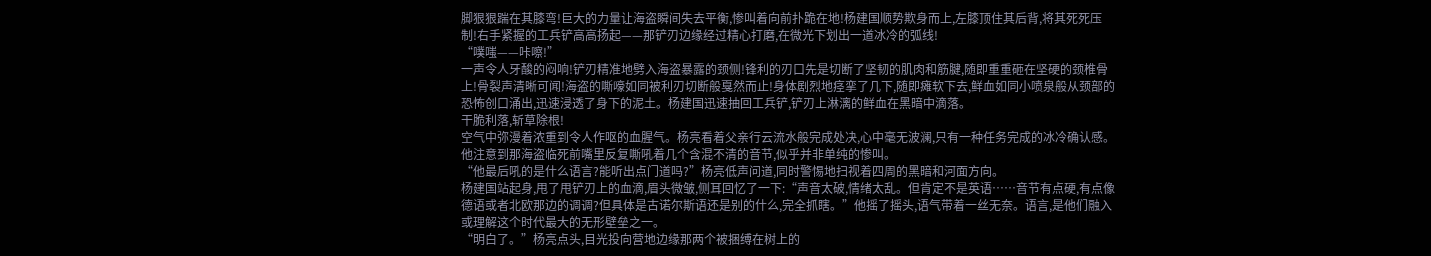脚狠狠踹在其膝弯!巨大的力量让海盗瞬间失去平衡,惨叫着向前扑跪在地!杨建国顺势欺身而上,左膝顶住其后背,将其死死压制!右手紧握的工兵铲高高扬起——那铲刃边缘经过精心打磨,在微光下划出一道冰冷的弧线!
“噗嗤——咔嚓!”
一声令人牙酸的闷响!铲刃精准地劈入海盗暴露的颈侧!锋利的刃口先是切断了坚韧的肌肉和筋腱,随即重重砸在坚硬的颈椎骨上!骨裂声清晰可闻!海盗的嘶嚎如同被利刃切断般戛然而止!身体剧烈地痉挛了几下,随即瘫软下去,鲜血如同小喷泉般从颈部的恐怖创口涌出,迅速浸透了身下的泥土。杨建国迅速抽回工兵铲,铲刃上淋漓的鲜血在黑暗中滴落。
干脆利落,斩草除根!
空气中弥漫着浓重到令人作呕的血腥气。杨亮看着父亲行云流水般完成处决,心中毫无波澜,只有一种任务完成的冰冷确认感。他注意到那海盗临死前嘴里反复嘶吼着几个含混不清的音节,似乎并非单纯的惨叫。
“他最后吼的是什么语言?能听出点门道吗?”杨亮低声问道,同时警惕地扫视着四周的黑暗和河面方向。
杨建国站起身,甩了甩铲刃上的血滴,眉头微皱,侧耳回忆了一下:“声音太破,情绪太乱。但肯定不是英语……音节有点硬,有点像德语或者北欧那边的调调?但具体是古诺尔斯语还是别的什么,完全抓瞎。”他摇了摇头,语气带着一丝无奈。语言,是他们融入或理解这个时代最大的无形壁垒之一。
“明白了。”杨亮点头,目光投向营地边缘那两个被捆缚在树上的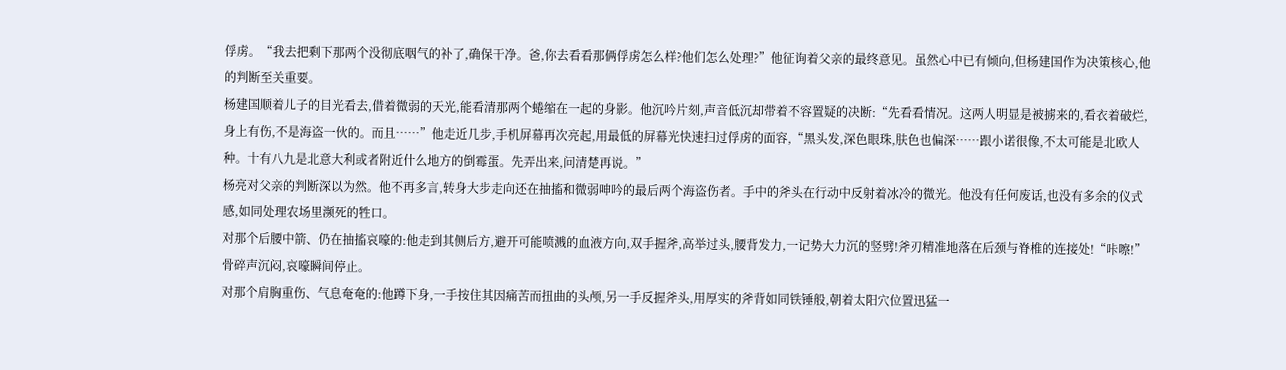俘虏。“我去把剩下那两个没彻底咽气的补了,确保干净。爸,你去看看那俩俘虏怎么样?他们怎么处理?”他征询着父亲的最终意见。虽然心中已有倾向,但杨建国作为决策核心,他的判断至关重要。
杨建国顺着儿子的目光看去,借着微弱的天光,能看清那两个蜷缩在一起的身影。他沉吟片刻,声音低沉却带着不容置疑的决断:“先看看情况。这两人明显是被掳来的,看衣着破烂,身上有伤,不是海盗一伙的。而且……”他走近几步,手机屏幕再次亮起,用最低的屏幕光快速扫过俘虏的面容,“黑头发,深色眼珠,肤色也偏深……跟小诺很像,不太可能是北欧人种。十有八九是北意大利或者附近什么地方的倒霉蛋。先弄出来,问清楚再说。”
杨亮对父亲的判断深以为然。他不再多言,转身大步走向还在抽搐和微弱呻吟的最后两个海盗伤者。手中的斧头在行动中反射着冰冷的微光。他没有任何废话,也没有多余的仪式感,如同处理农场里濒死的牲口。
对那个后腰中箭、仍在抽搐哀嚎的:他走到其侧后方,避开可能喷溅的血液方向,双手握斧,高举过头,腰背发力,一记势大力沉的竖劈!斧刃精准地落在后颈与脊椎的连接处!“咔嚓!”骨碎声沉闷,哀嚎瞬间停止。
对那个肩胸重伤、气息奄奄的:他蹲下身,一手按住其因痛苦而扭曲的头颅,另一手反握斧头,用厚实的斧背如同铁锤般,朝着太阳穴位置迅猛一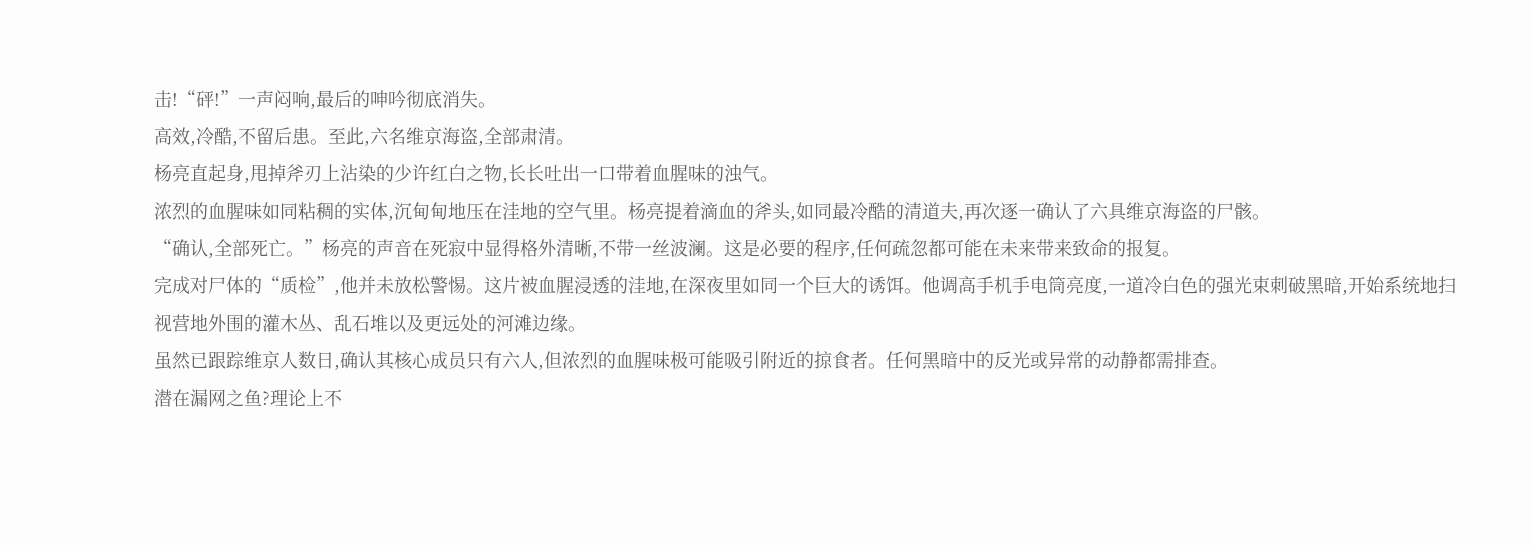击!“砰!”一声闷响,最后的呻吟彻底消失。
高效,冷酷,不留后患。至此,六名维京海盗,全部肃清。
杨亮直起身,甩掉斧刃上沾染的少许红白之物,长长吐出一口带着血腥味的浊气。
浓烈的血腥味如同粘稠的实体,沉甸甸地压在洼地的空气里。杨亮提着滴血的斧头,如同最冷酷的清道夫,再次逐一确认了六具维京海盗的尸骸。
“确认,全部死亡。”杨亮的声音在死寂中显得格外清晰,不带一丝波澜。这是必要的程序,任何疏忽都可能在未来带来致命的报复。
完成对尸体的“质检”,他并未放松警惕。这片被血腥浸透的洼地,在深夜里如同一个巨大的诱饵。他调高手机手电筒亮度,一道冷白色的强光束刺破黑暗,开始系统地扫视营地外围的灌木丛、乱石堆以及更远处的河滩边缘。
虽然已跟踪维京人数日,确认其核心成员只有六人,但浓烈的血腥味极可能吸引附近的掠食者。任何黑暗中的反光或异常的动静都需排查。
潜在漏网之鱼?理论上不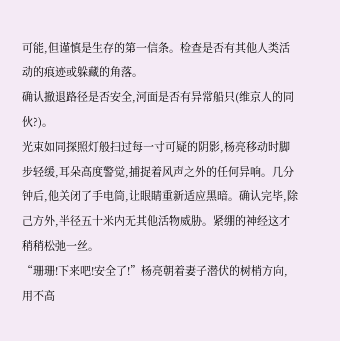可能,但谨慎是生存的第一信条。检查是否有其他人类活动的痕迹或躲藏的角落。
确认撤退路径是否安全,河面是否有异常船只(维京人的同伙?)。
光束如同探照灯般扫过每一寸可疑的阴影,杨亮移动时脚步轻缓,耳朵高度警觉,捕捉着风声之外的任何异响。几分钟后,他关闭了手电筒,让眼睛重新适应黑暗。确认完毕,除己方外,半径五十米内无其他活物威胁。紧绷的神经这才稍稍松弛一丝。
“珊珊!下来吧!安全了!”杨亮朝着妻子潜伏的树梢方向,用不高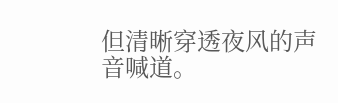但清晰穿透夜风的声音喊道。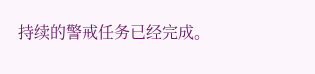持续的警戒任务已经完成。